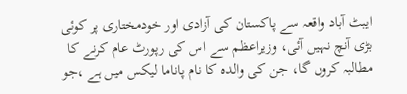ایبٹ آباد واقعہ سے پاکستان کی آزادی اور خودمختاری پر کوئی بڑی آنچ نہیں آئی، وزیراعظم سے اس کی رپورٹ عام کرنے کا مطالبہ کروں گا، جن کی والدہ کا نام پاناما لیکس میں ہے ،جو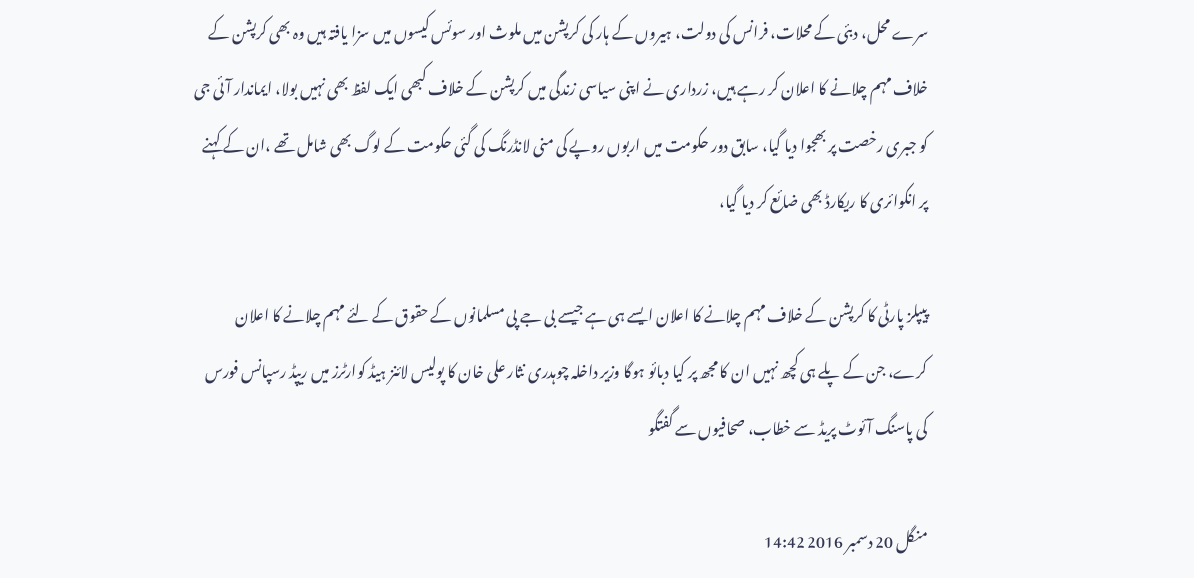سرے محل، دبئی کے محلات، فرانس کی دولت، ہیروں کے ہار کی کرپشن میں ملوث اور سوئس کیسوں میں سزا یافتہ ہیں وہ بھی کرپشن کے خلاف مہم چلانے کا اعلان کر رہے ہیں، زرداری نے اپنی سیاسی زندگی میں کرپشن کے خلاف کبھی ایک لفظ بھی نہیں بولا، ایماندار آئی جی کو جبری رخصت پر بھجوا دیا گیا، سابق دور حکومت میں اربوں روپے کی منی لانڈرنگ کی گئی حکومت کے لوگ بھی شامل تھے ،ان کے کہنے پر انکوائری کا ریکارڈ بھی ضائع کر دیا گیا،

پیپلز پارٹی کا کرپشن کے خلاف مہم چلانے کا اعلان ایسے ہی ہے جیسے بی جے پی مسلمانوں کے حقوق کے لئے مہم چلانے کا اعلان کرے، جن کے پلے ہی کچھ نہیں ان کا مجھ پر کیا دبائو ہوگا وزیر داخلہ چوہدری نثار علی خان کا پولیس لائنز ہیڈ کوارٹرز میں ریپڈ رسپانس فورس کی پاسنگ آئوٹ پریڈ سے خطاب، صحافیوں سے گفتگو

منگل 20 دسمبر 2016 14:42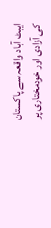ایبٹ آباد واقعہ سے پاکستان کی آزادی اور خودمختاری پر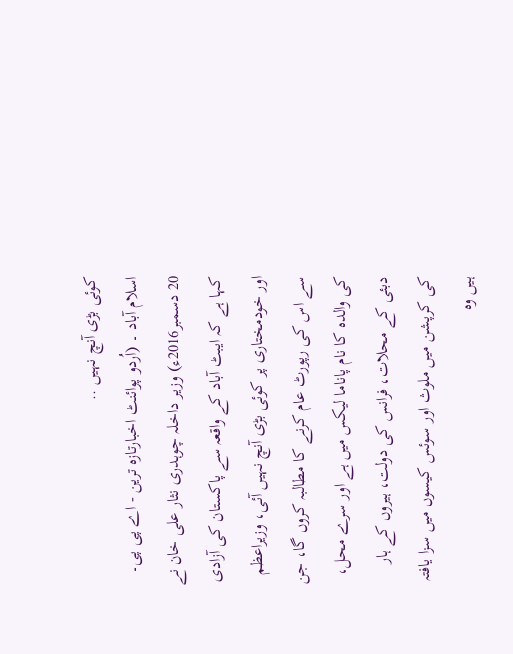کوئی بڑی آنچ نہیں ..
اسلام آباد ۔ (اُردو پوائنٹ اخبارتازہ ترین - اے پی پی۔ 20 دسمبر2016ء) وزیر داخلہ چوہدری نثار علی خان نے کہا ہے کہ ایبٹ آباد کے واقعہ سے پاکستان کی آزادی اور خودمختاری پر کوئی بڑی آنچ نہیں آئی، وزیراعظم سے اس کی رپورٹ عام کرنے کا مطالبہ کروں گا، جن کی والدہ کا نام پاناما لیکس میں ہے اور سرے محل، دبئی کے محلات، فرانس کی دولت، ہیروں کے ہار کی کرپشن میں ملوث اور سوئس کیسوں میں سزا یافتہ ہیں وہ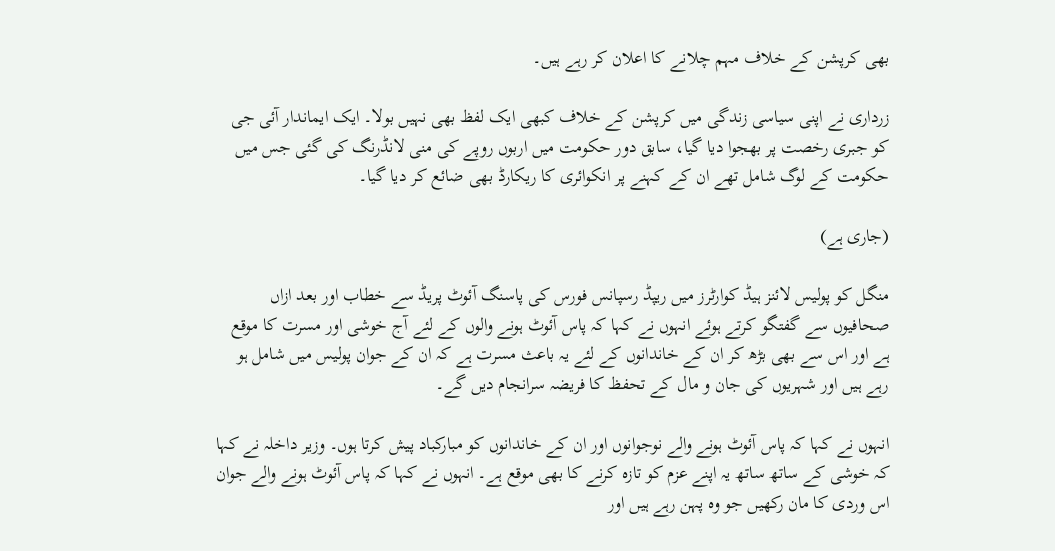بھی کرپشن کے خلاف مہم چلانے کا اعلان کر رہے ہیں۔

زرداری نے اپنی سیاسی زندگی میں کرپشن کے خلاف کبھی ایک لفظ بھی نہیں بولا۔ ایک ایماندار آئی جی کو جبری رخصت پر بھجوا دیا گیا، سابق دور حکومت میں اربوں روپے کی منی لانڈرنگ کی گئی جس میں حکومت کے لوگ شامل تھے ان کے کہنے پر انکوائری کا ریکارڈ بھی ضائع کر دیا گیا۔

(جاری ہے)

منگل کو پولیس لائنز ہیڈ کوارٹرز میں ریپڈ رسپانس فورس کی پاسنگ آئوٹ پریڈ سے خطاب اور بعد ازاں صحافیوں سے گفتگو کرتے ہوئے انہوں نے کہا کہ پاس آئوٹ ہونے والوں کے لئے آج خوشی اور مسرت کا موقع ہے اور اس سے بھی بڑھ کر ان کے خاندانوں کے لئے یہ باعث مسرت ہے کہ ان کے جوان پولیس میں شامل ہو رہے ہیں اور شہریوں کی جان و مال کے تحفظ کا فریضہ سرانجام دیں گے۔

انہوں نے کہا کہ پاس آئوٹ ہونے والے نوجوانوں اور ان کے خاندانوں کو مبارکباد پیش کرتا ہوں۔ وزیر داخلہ نے کہا کہ خوشی کے ساتھ ساتھ یہ اپنے عزم کو تازہ کرنے کا بھی موقع ہے۔ انہوں نے کہا کہ پاس آئوٹ ہونے والے جوان اس وردی کا مان رکھیں جو وہ پہن رہے ہیں اور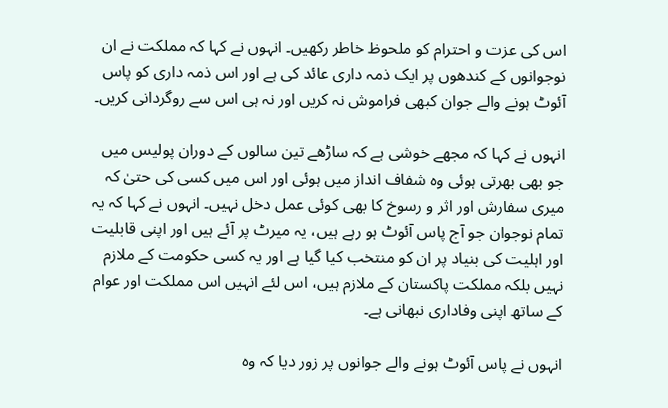اس کی عزت و احترام کو ملحوظ خاطر رکھیں۔ انہوں نے کہا کہ مملکت نے ان نوجوانوں کے کندھوں پر ایک ذمہ داری عائد کی ہے اور اس ذمہ داری کو پاس آئوٹ ہونے والے جوان کبھی فراموش نہ کریں اور نہ ہی اس سے روگردانی کریں۔

انہوں نے کہا کہ مجھے خوشی ہے کہ ساڑھے تین سالوں کے دوران پولیس میں جو بھی بھرتی ہوئی وہ شفاف انداز میں ہوئی اور اس میں کسی کی حتیٰ کہ میری سفارش اور اثر و رسوخ کا بھی کوئی عمل دخل نہیں۔ انہوں نے کہا کہ یہ تمام نوجوان جو آج پاس آئوٹ ہو رہے ہیں، یہ میرٹ پر آئے ہیں اور اپنی قابلیت اور اہلیت کی بنیاد پر ان کو منتخب کیا گیا ہے اور یہ کسی حکومت کے ملازم نہیں بلکہ مملکت پاکستان کے ملازم ہیں، اس لئے انہیں اس مملکت اور عوام کے ساتھ اپنی وفاداری نبھانی ہے۔

انہوں نے پاس آئوٹ ہونے والے جوانوں پر زور دیا کہ وہ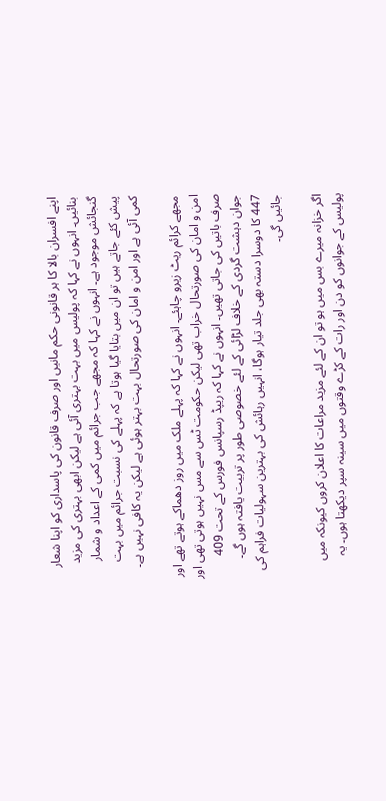اپنے افسران بالا کا ہر قانونی حکم مانیں اور صرف قانون کی پاسداری کو اپنا شعار بنائیں۔ انہوں نے کہا کہ پولیس میں بہت بہتری آئی ہے لیکن ابھی بہتری کی مزید گنجائش موجود ہے۔ انہوں نے کہا کہ مجھے جب جرائم میں کمی کے اعداد و شمار پیش کئے جاتے ہیں تو ان میں بتایا گیا ہوتا ہے کہ پہلے کی نسبت جرائم میں بہت کمی آئی ہے اور امن و امان کی صورتحال بہت بہتر ہوئی ہے لیکن یہ کافی نہیں ہے۔

مجھے کرائم ریٹ زیرو چاہئے۔ انہوں نے کہا کہ پہلے ملک میں روز دھماکے ہوتے تھے اور امن و امان کی صورتحال خراب تھی لیکن حکومت ٹس سے مس نہیں ہوتی تھی اور صرف باتیں کی جاتی تھیں۔ انہوں نے کہا کہ ریپڈ رسپانس فورس کے تحت 409 جوان دہشت گردی کے خلاف لڑائی کے لئے خصوصی طور پر تربیت یافتہ ہوں گے۔ 447 کا دوسرا دستہ بھی جلد تیار ہوگا، انہیں رہائش کی بہترین سہولیات فراہم کی جائیں گی۔

اگر خزانہ میرے بس میں ہو تو ان کے لئے مزید مراعات کا اعلان کروں کیونکہ میں پولیس کے جوانوں کو دن اور رات کے کڑے وقتوں میں سینہ سپر دیکھتا ہوں۔ یہ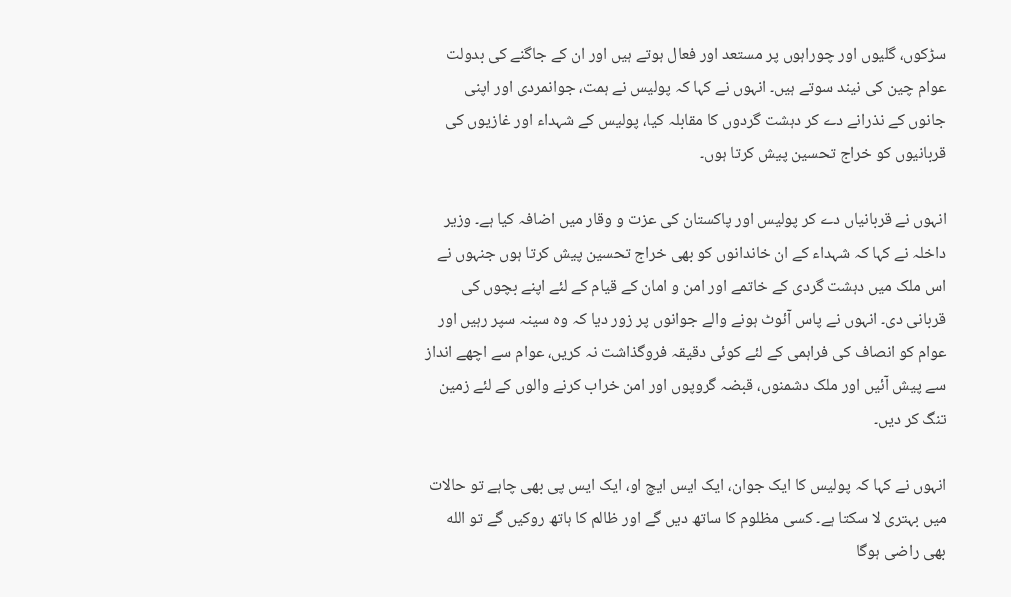سڑکوں، گلیوں اور چوراہوں پر مستعد اور فعال ہوتے ہیں اور ان کے جاگنے کی بدولت عوام چین کی نیند سوتے ہیں۔ انہوں نے کہا کہ پولیس نے ہمت، جوانمردی اور اپنی جانوں کے نذرانے دے کر دہشت گردوں کا مقابلہ کیا، پولیس کے شہداء اور غازیوں کی قربانیوں کو خراج تحسین پیش کرتا ہوں۔

انہوں نے قربانیاں دے کر پولیس اور پاکستان کی عزت و وقار میں اضافہ کیا ہے۔ وزیر داخلہ نے کہا کہ شہداء کے ان خاندانوں کو بھی خراج تحسین پیش کرتا ہوں جنہوں نے اس ملک میں دہشت گردی کے خاتمے اور امن و امان کے قیام کے لئے اپنے بچوں کی قربانی دی۔ انہوں نے پاس آئوٹ ہونے والے جوانوں پر زور دیا کہ وہ سینہ سپر رہیں اور عوام کو انصاف کی فراہمی کے لئے کوئی دقیقہ فروگذاشت نہ کریں، عوام سے اچھے انداز سے پیش آئیں اور ملک دشمنوں، قبضہ گروپوں اور امن خراب کرنے والوں کے لئے زمین تنگ کر دیں۔

انہوں نے کہا کہ پولیس کا ایک جوان، ایک ایس ایچ او، ایک ایس پی بھی چاہے تو حالات میں بہتری لا سکتا ہے۔ کسی مظلوم کا ساتھ دیں گے اور ظالم کا ہاتھ روکیں گے تو الله بھی راضی ہوگا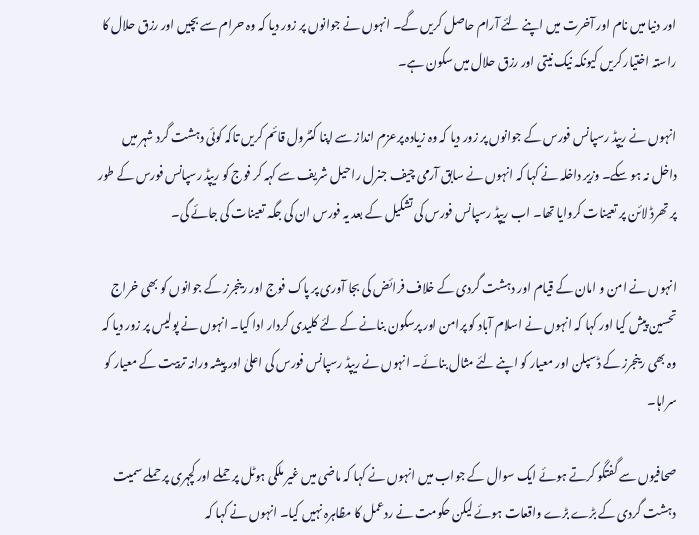اور دنیا میں نام اور آخرت میں اپنے لئے آرام حاصل کریں گے۔ انہوں نے جوانوں پر زور دیا کہ وہ حرام سے بچیں اور رزق حلال کا راستہ اختیار کریں کیونکہ نیک نیتی اور رزق حلال میں سکون ہے۔

انہوں نے ریپڈ رسپانس فورس کے جوانوں پر زور دیا کہ وہ زیادہ پرعزم انداز سے اپنا کنٹرول قائم کریں تاکہ کوئی دہشت گرد شہر میں داخل نہ ہو سکے۔ وزیر داخلہ نے کہا کہ انہوں نے سابق آرمی چیف جنرل راحیل شریف سے کہہ کر فوج کو ریپڈ رسپانس فورس کے طور پر تھرڈ لائن پر تعینات کروایا تھا۔ اب ریپڈ رسپانس فورس کی تشکیل کے بعد یہ فورس ان کی جگہ تعینات کی جائے گی۔

انہوں نے امن و امان کے قیام اور دہشت گردی کے خلاف فرائض کی بجا آوری پر پاک فوج اور رینجرز کے جوانوں کو بھی خراج تحسین پیش کیا اور کہا کہ انہوں نے اسلام آباد کو پرامن اور پرسکون بنانے کے لئے کلیدی کردار ادا کیا۔ انہوں نے پولیس پر زور دیا کہ وہ بھی رینجرز کے ڈسپلن اور معیار کو اپنے لئے مثال بنائے۔ انہوں نے ریپڈ رسپانس فورس کی اعلیٰ اور پیشہ ورانہ تربیت کے معیار کو سراہا۔

صحافیوں سے گفتگو کرتے ہوئے ایک سوال کے جواب میں انہوں نے کہا کہ ماضی میں غیر ملکی ہوٹل پر حملے اور کچہری پر حملے سمیت دہشت گردی کے بڑے بڑے واقعات ہوئے لیکن حکومت نے ردعمل کا مظاہرہ نہیں کیا۔ انہوں نے کہا کہ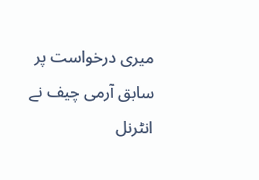میری درخواست پر سابق آرمی چیف نے انٹرنل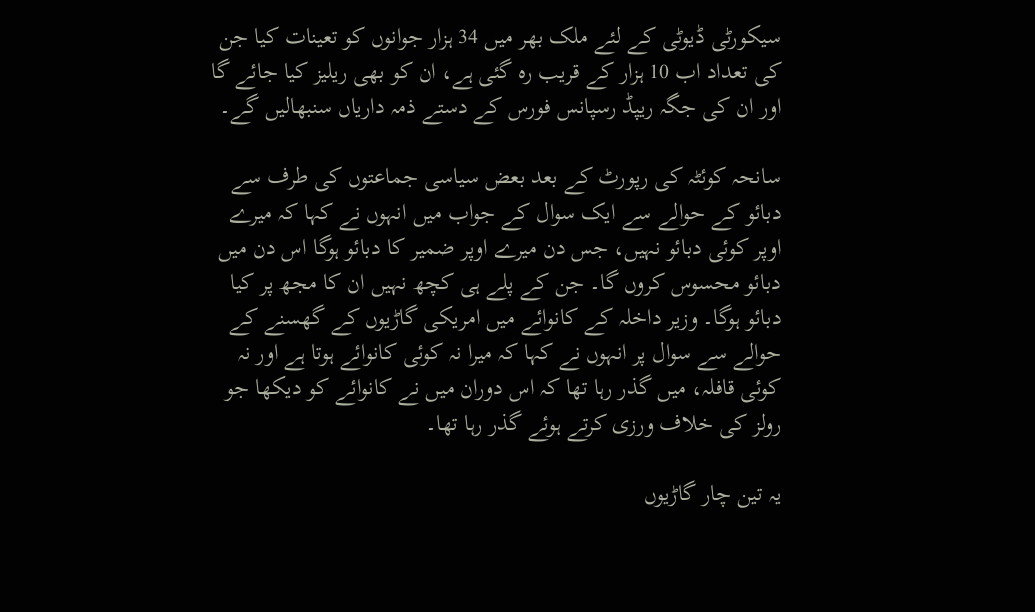سیکورٹی ڈیوٹی کے لئے ملک بھر میں 34 ہزار جوانوں کو تعینات کیا جن کی تعداد اب 10 ہزار کے قریب رہ گئی ہے، ان کو بھی ریلیز کیا جائے گا اور ان کی جگہ ریپڈ رسپانس فورس کے دستے ذمہ داریاں سنبھالیں گے۔

سانحہ کوئٹہ کی رپورٹ کے بعد بعض سیاسی جماعتوں کی طرف سے دبائو کے حوالے سے ایک سوال کے جواب میں انہوں نے کہا کہ میرے اوپر کوئی دبائو نہیں، جس دن میرے اوپر ضمیر کا دبائو ہوگا اس دن میں دبائو محسوس کروں گا۔ جن کے پلے ہی کچھ نہیں ان کا مجھ پر کیا دبائو ہوگا۔ وزیر داخلہ کے کانوائے میں امریکی گاڑیوں کے گھسنے کے حوالے سے سوال پر انہوں نے کہا کہ میرا نہ کوئی کانوائے ہوتا ہے اور نہ کوئی قافلہ، میں گذر رہا تھا کہ اس دوران میں نے کانوائے کو دیکھا جو رولز کی خلاف ورزی کرتے ہوئے گذر رہا تھا۔

یہ تین چار گاڑیوں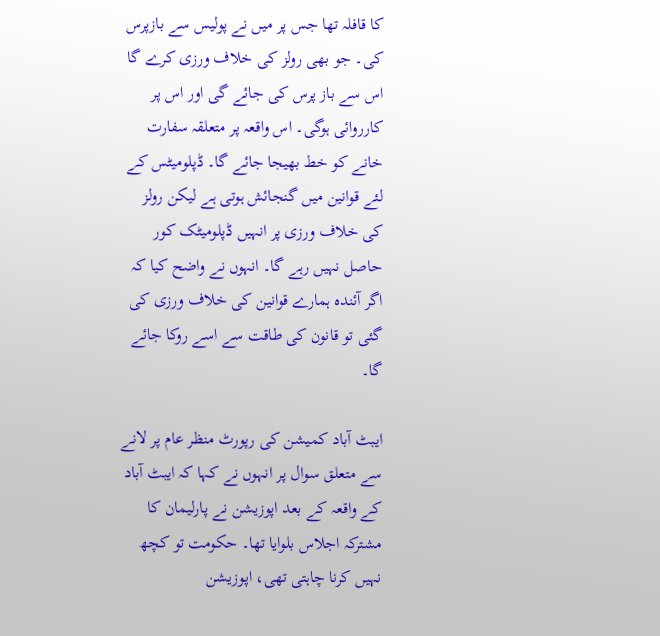کا قافلہ تھا جس پر میں نے پولیس سے بازپرس کی۔ جو بھی رولز کی خلاف ورزی کرے گا اس سے باز پرس کی جائے گی اور اس پر کارروائی ہوگی۔ اس واقعہ پر متعلقہ سفارت خانے کو خط بھیجا جائے گا۔ ڈپلومیٹس کے لئے قوانین میں گنجائش ہوتی ہے لیکن رولز کی خلاف ورزی پر انہیں ڈپلومیٹک کور حاصل نہیں رہے گا۔ انہوں نے واضح کیا کہ اگر آئندہ ہمارے قوانین کی خلاف ورزی کی گئی تو قانون کی طاقت سے اسے روکا جائے گا۔

ایبٹ آباد کمیشن کی رپورٹ منظر عام پر لانے سے متعلق سوال پر انہوں نے کہا کہ ایبٹ آباد کے واقعہ کے بعد اپوزیشن نے پارلیمان کا مشترکہ اجلاس بلوایا تھا۔ حکومت تو کچھ نہیں کرنا چاہتی تھی، اپوزیشن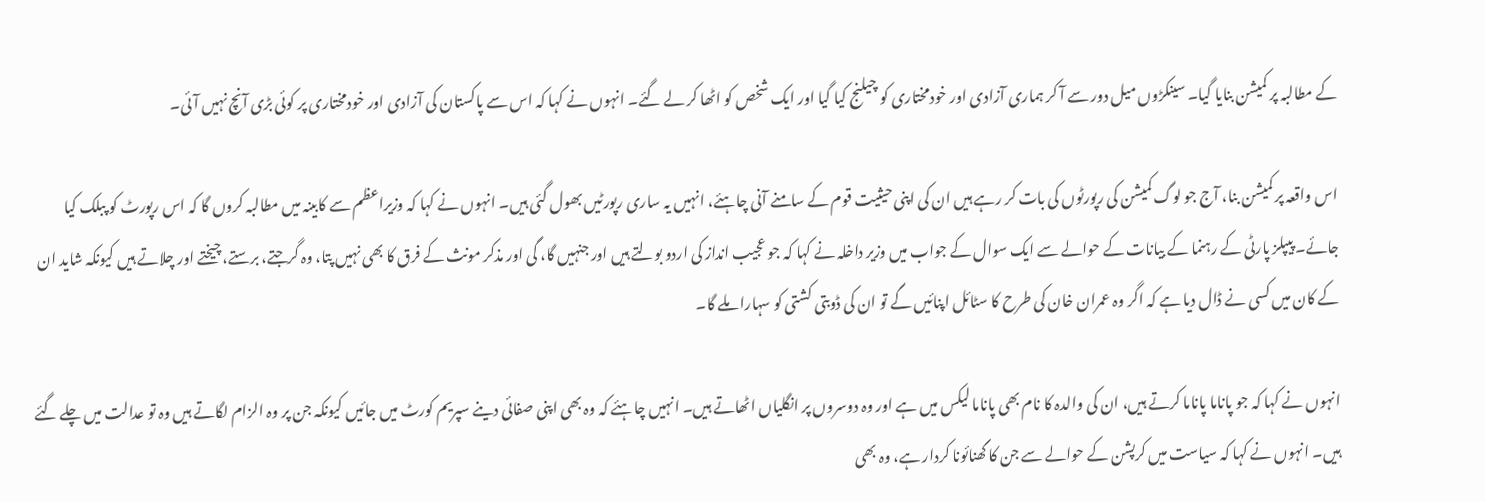کے مطالبہ پر کمیشن بنایا گیا۔ سینکڑوں میل دور سے آ کر ہماری آزادی اور خودمختاری کو چیلنج کیا گیا اور ایک شخص کو اٹھا کر لے گئے۔ انہوں نے کہا کہ اس سے پاکستان کی آزادی اور خودمختاری پر کوئی بڑی آنچ نہیں آئی۔

اس واقعہ پر کمیشن بنا، آج جو لوگ کمیشن کی رپورٹوں کی بات کر رہے ہیں ان کی اپنی حیثیت قوم کے سامنے آنی چاہئے، انہیں یہ ساری رپورٹیں بھول گئی ہیں۔ انہوں نے کہا کہ وزیراعظم سے کابینہ میں مطالبہ کروں گا کہ اس رپورٹ کو پبلک کیا جائے۔ پیپلز پارٹی کے رہنما کے بیانات کے حوالے سے ایک سوال کے جواب میں وزیر داخلہ نے کہا کہ جو عجیب انداز کی اردو بولتے ہیں اور جنہیں گا، گی اور مذکر مونث کے فرق کا بھی نہیں پتا، وہ گرجتے، برستے، چیختے اور چلاتے ہیں کیونکہ شاید ان کے کان میں کسی نے ڈال دیا ہے کہ اگر وہ عمران خان کی طرح کا سٹائل اپنائیں گے تو ان کی ڈوبتی کشتی کو سہارا ملے گا۔

انہوں نے کہا کہ جو پاناما پاناما کرتے ہیں، ان کی والدہ کا نام بھی پاناما لیکس میں ہے اور وہ دوسروں پر انگلیاں اٹھاتے ہیں۔ انہیں چاہئے کہ وہ بھی اپنی صفائی دینے سپریم کورٹ میں جائیں کیونکہ جن پر وہ الزام لگاتے ہیں وہ تو عدالت میں چلے گئے ہیں۔ انہوں نے کہا کہ سیاست میں کرپشن کے حوالے سے جن کا گھنائونا کردار ہے، وہ بھی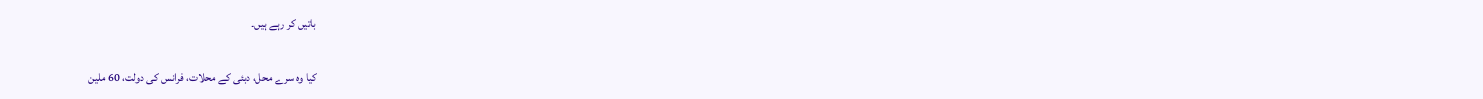باتیں کر رہے ہیں۔

کیا وہ سرے محل، دبئی کے محلات، فرانس کی دولت، 60 ملین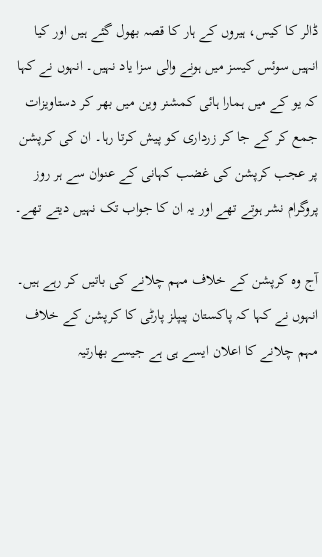ڈالر کا کیس، ہیروں کے ہار کا قصہ بھول گئے ہیں اور کیا انہیں سوئس کیسز میں ہونے والی سزا یاد نہیں۔ انہوں نے کہا کہ یو کے میں ہمارا ہائی کمشنر وین میں بھر کر دستاویزات جمع کر کے جا کر زرداری کو پیش کرتا رہا۔ ان کی کرپشن پر عجب کرپشن کی غضب کہانی کے عنوان سے ہر روز پروگرام نشر ہوتے تھے اور یہ ان کا جواب تک نہیں دیتے تھے۔

آج وہ کرپشن کے خلاف مہم چلانے کی باتیں کر رہے ہیں۔ انہوں نے کہا کہ پاکستان پیپلز پارٹی کا کرپشن کے خلاف مہم چلانے کا اعلان ایسے ہی ہے جیسے بھارتیہ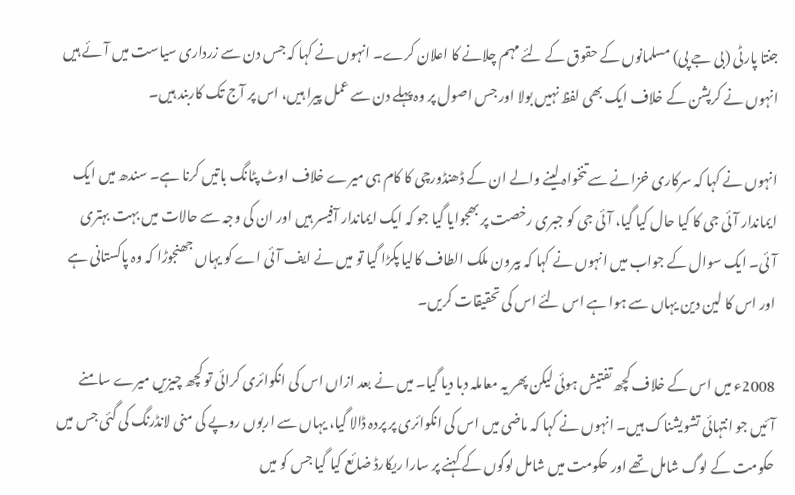جنتا پارٹی (بی جے پی) مسلمانوں کے حقوق کے لئے مہم چلانے کا اعلان کرے۔ انہوں نے کہا کہ جس دن سے زرداری سیاست میں آئے ہیں انہوں نے کرپشن کے خلاف ایک بھی لفظ نہیں بولا اور جس اصول پر وہ پہلے دن سے عمل پیرا ہیں، اس پر آج تک کاربند ہیں۔

انہوں نے کہا کہ سرکاری خزانے سے تنخواہ لینے والے ان کے ڈھنڈورچی کا کام ہی میرے خلاف اوٹ پٹانگ باتیں کرنا ہے۔ سندھ میں ایک ایماندار آئی جی کا کیا حال کیا گیا، آئی جی کو جبری رخصت پر بھجوایا گیا جو کہ ایک ایماندار آفیسر ہیں اور ان کی وجہ سے حالات میں بہت بہتری آئی۔ ایک سوال کے جواب میں انہوں نے کہا کہ بیرون ملک الطاف کالیا پکڑا گیا تو میں نے ایف آئی اے کو یہاں جھنجوڑا کہ وہ پاکستانی ہے اور اس کا لین دین یہاں سے ہوا ہے اس لئے اس کی تحقیقات کریں۔

2008ء میں اس کے خلاف کچھ تفتیش ہوئی لیکن پھر یہ معاملہ دبا دیا گیا۔ میں نے بعد ازاں اس کی انکوائری کرائی تو کچھ چیزیں میرے سامنے آئیں جو انتہائی تشویشناک ہیں۔ انہوں نے کہا کہ ماضی میں اس کی انکوائری پر پردہ ڈالا گیا، یہاں سے اربوں روپے کی منی لانڈرنگ کی گئی جس میں حکومت کے لوگ شامل تھے اور حکومت میں شامل لوگوں کے کہنے پر سارا ریکارڈ ضائع کیا گیا جس کو میں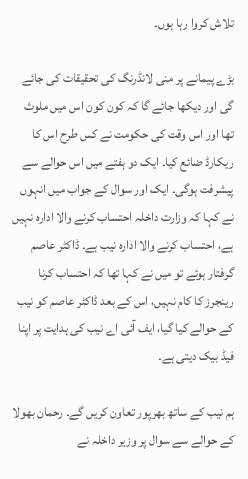تلاش کروا رہا ہوں۔

بڑے پیمانے پر منی لانڈرنگ کی تحقیقات کی جائے گی اور دیکھا جائے گا کہ کون کون اس میں ملوث تھا اور اس وقت کی حکومت نے کس طرح اس کا ریکارڈ ضائع کیا۔ ایک دو ہفتے میں اس حوالے سے پیشرفت ہوگی۔ ایک اور سوال کے جواب میں انہوں نے کہا کہ وزارت داخلہ احتساب کرنے والا ادارہ نہیں ہے، احتساب کرنے والا ادارہ نیب ہے۔ ڈاکٹر عاصم گرفتار ہوئے تو میں نے کہا تھا کہ احتساب کرنا رینجرز کا کام نہیں، اس کے بعد ڈاکٹر عاصم کو نیب کے حوالے کیا گیا، ایف آئی اے نیب کی ہدایت پر اپنا فیڈ بیک دیتی ہے۔

ہم نیب کے ساتھ بھرپور تعاون کریں گے۔ رحمان بھولا کے حوالے سے سوال پر وزیر داخلہ نے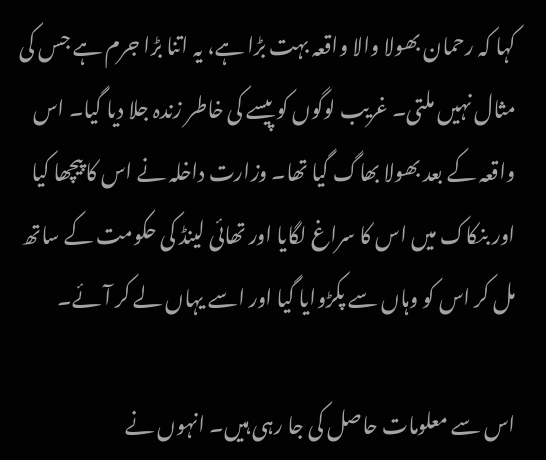کہا کہ رحمان بھولا والا واقعہ بہت بڑا ہے، یہ اتنا بڑا جرم ہے جس کی مثال نہیں ملتی۔ غریب لوگوں کو پیسے کی خاطر زندہ جلا دیا گیا۔ اس واقعہ کے بعد بھولا بھاگ گیا تھا۔ وزارت داخلہ نے اس کا پیچھا کیا اور بنکاک میں اس کا سراغ لگایا اور تھائی لینڈ کی حکومت کے ساتھ مل کر اس کو وہاں سے پکڑوایا گیا اور اسے یہاں لے کر آئے۔

اس سے معلومات حاصل کی جا رہی ہیں۔ انہوں نے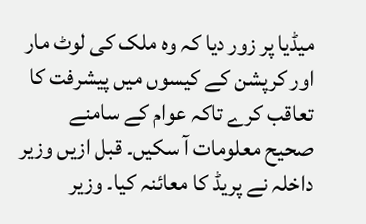میڈیا پر زور دیا کہ وہ ملک کی لوٹ مار اور کرپشن کے کیسوں میں پیشرفت کا تعاقب کرے تاکہ عوام کے سامنے صحیح معلومات آ سکیں۔ قبل ازیں وزیر داخلہ نے پریڈ کا معائنہ کیا۔ وزیر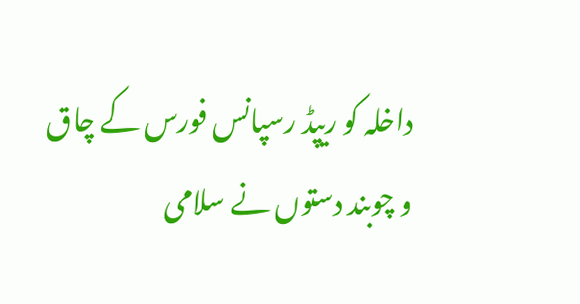داخلہ کو ریپڈ رسپانس فورس کے چاق و چوبند دستوں نے سلامی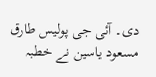دی۔ آئی جی پولیس طارق مسعود یاسین نے خطبہ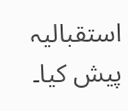استقبالیہ پیش کیا۔